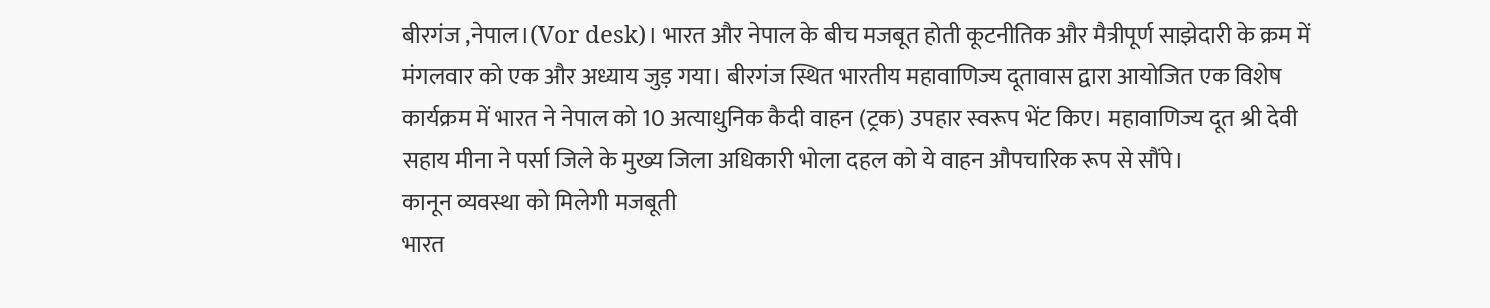बीरगंज ,नेपाल।(Vor desk)। भारत और नेपाल के बीच मजबूत होती कूटनीतिक और मैत्रीपूर्ण साझेदारी के क्रम में मंगलवार को एक और अध्याय जुड़ गया। बीरगंज स्थित भारतीय महावाणिज्य दूतावास द्वारा आयोजित एक विशेष कार्यक्रम में भारत ने नेपाल को 10 अत्याधुनिक कैदी वाहन (ट्रक) उपहार स्वरूप भेंट किए। महावाणिज्य दूत श्री देवी सहाय मीना ने पर्सा जिले के मुख्य जिला अधिकारी भोला दहल को ये वाहन औपचारिक रूप से सौंपे।
कानून व्यवस्था को मिलेगी मजबूती
भारत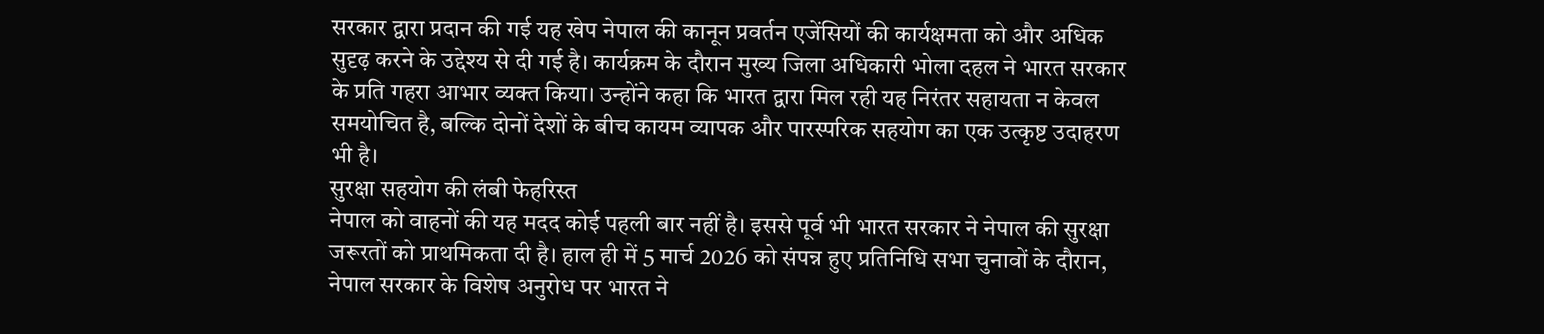सरकार द्वारा प्रदान की गई यह खेप नेपाल की कानून प्रवर्तन एजेंसियों की कार्यक्षमता को और अधिक सुदृढ़ करने के उद्देश्य से दी गई है। कार्यक्रम के दौरान मुख्य जिला अधिकारी भोला दहल ने भारत सरकार के प्रति गहरा आभार व्यक्त किया। उन्होंने कहा कि भारत द्वारा मिल रही यह निरंतर सहायता न केवल समयोचित है, बल्कि दोनों देशों के बीच कायम व्यापक और पारस्परिक सहयोग का एक उत्कृष्ट उदाहरण भी है।
सुरक्षा सहयोग की लंबी फेहरिस्त
नेपाल को वाहनों की यह मदद कोई पहली बार नहीं है। इससे पूर्व भी भारत सरकार ने नेपाल की सुरक्षा जरूरतों को प्राथमिकता दी है। हाल ही में 5 मार्च 2026 को संपन्न हुए प्रतिनिधि सभा चुनावों के दौरान, नेपाल सरकार के विशेष अनुरोध पर भारत ने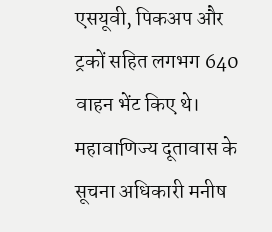एसयूवी, पिकअप और ट्रकों सहित लगभग 640 वाहन भेंट किए थे।
महावाणिज्य दूतावास के सूचना अधिकारी मनीष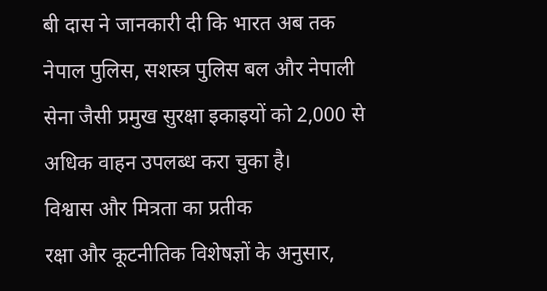बी दास ने जानकारी दी कि भारत अब तक नेपाल पुलिस, सशस्त्र पुलिस बल और नेपाली सेना जैसी प्रमुख सुरक्षा इकाइयों को 2,000 से अधिक वाहन उपलब्ध करा चुका है।
विश्वास और मित्रता का प्रतीक
रक्षा और कूटनीतिक विशेषज्ञों के अनुसार,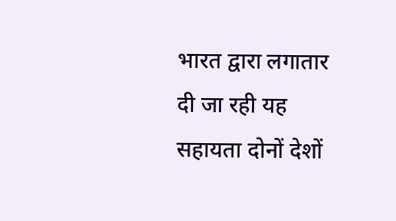भारत द्वारा लगातार दी जा रही यह सहायता दोनों देशों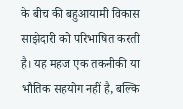के बीच की बहुआयामी विकास साझेदारी को परिभाषित करती है। यह महज एक तकनीकी या भौतिक सहयोग नहीं है, बल्कि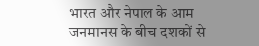भारत और नेपाल के आम जनमानस के बीच दशकों से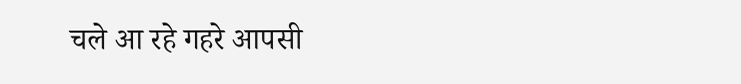चले आ रहे गहरे आपसी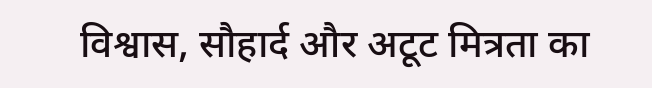विश्वास, सौहार्द और अटूट मित्रता का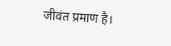जीवंत प्रमाण है।